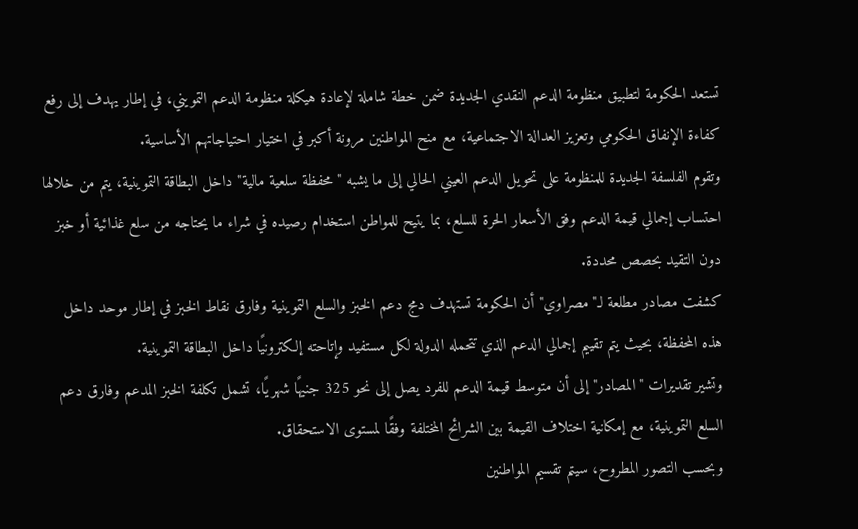تستعد الحكومة لتطبيق منظومة الدعم النقدي الجديدة ضمن خطة شاملة لإعادة هيكلة منظومة الدعم التمويني، في إطار يهدف إلى رفع كفاءة الإنفاق الحكومي وتعزيز العدالة الاجتماعية، مع منح المواطنين مرونة أكبر في اختيار احتياجاتهم الأساسية.
وتقوم الفلسفة الجديدة للمنظومة على تحويل الدعم العيني الحالي إلى ما يشبه "محفظة سلعية مالية" داخل البطاقة التموينية، يتم من خلالها احتساب إجمالي قيمة الدعم وفق الأسعار الحرة للسلع، بما يتيح للمواطن استخدام رصيده في شراء ما يحتاجه من سلع غذائية أو خبز دون التقيد بحصص محددة.
كشفت مصادر مطلعة لـ"مصراوي" أن الحكومة تستهدف دمج دعم الخبز والسلع التموينية وفارق نقاط الخبز في إطار موحد داخل هذه المحفظة، بحيث يتم تقييم إجمالي الدعم الذي تتحمله الدولة لكل مستفيد وإتاحته إلكترونيًا داخل البطاقة التموينية.
وتشير تقديرات "المصادر" إلى أن متوسط قيمة الدعم للفرد يصل إلى نحو 325 جنيهًا شهريًا، تشمل تكلفة الخبز المدعم وفارق دعم السلع التموينية، مع إمكانية اختلاف القيمة بين الشرائح المختلفة وفقًا لمستوى الاستحقاق.
وبحسب التصور المطروح، سيتم تقسيم المواطنين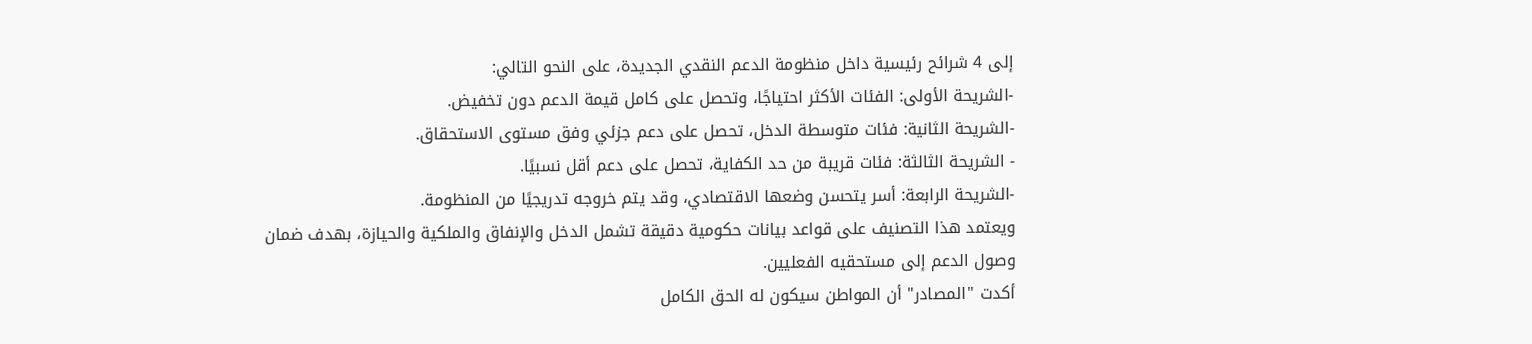إلى 4 شرائح رئيسية داخل منظومة الدعم النقدي الجديدة، على النحو التالي:
-الشريحة الأولى: الفئات الأكثر احتياجًا، وتحصل على كامل قيمة الدعم دون تخفيض.
-الشريحة الثانية: فئات متوسطة الدخل، تحصل على دعم جزئي وفق مستوى الاستحقاق.
- الشريحة الثالثة: فئات قريبة من حد الكفاية، تحصل على دعم أقل نسبيًا.
-الشريحة الرابعة: أسر يتحسن وضعها الاقتصادي، وقد يتم خروجه تدريجيًا من المنظومة.
ويعتمد هذا التصنيف على قواعد بيانات حكومية دقيقة تشمل الدخل والإنفاق والملكية والحيازة، بهدف ضمان وصول الدعم إلى مستحقيه الفعليين.
أكدت "المصادر" أن المواطن سيكون له الحق الكامل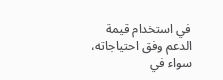في استخدام قيمة الدعم وفق احتياجاته، سواء في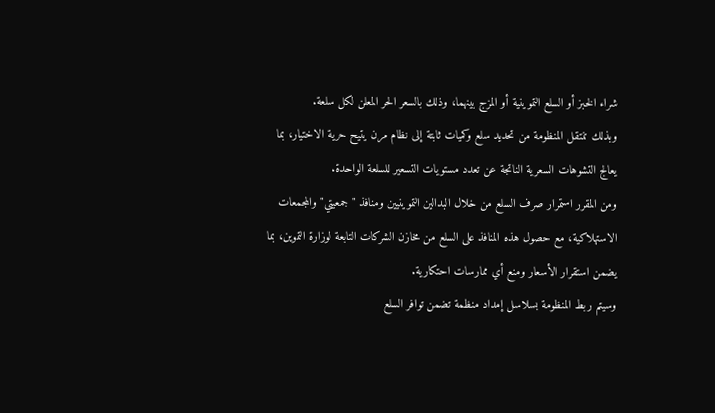شراء الخبز أو السلع التموينية أو المزج بينهما، وذلك بالسعر الحر المعلن لكل سلعة.
وبذلك تنتقل المنظومة من تحديد سلع وكميات ثابتة إلى نظام مرن يتيح حرية الاختيار، بما يعالج التشوهات السعرية الناتجة عن تعدد مستويات التسعير للسلعة الواحدة.
ومن المقرر استمرار صرف السلع من خلال البدالين التموينيين ومنافذ "جمعيتي" والمجمعات الاستهلاكية، مع حصول هذه المنافذ على السلع من مخازن الشركات التابعة لوزارة التموين، بما يضمن استقرار الأسعار ومنع أي ممارسات احتكارية.
وسيتم ربط المنظومة بسلاسل إمداد منظمة تضمن توافر السلع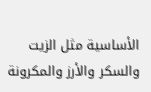الأساسية مثل الزيت والسكر والأرز والمكرونة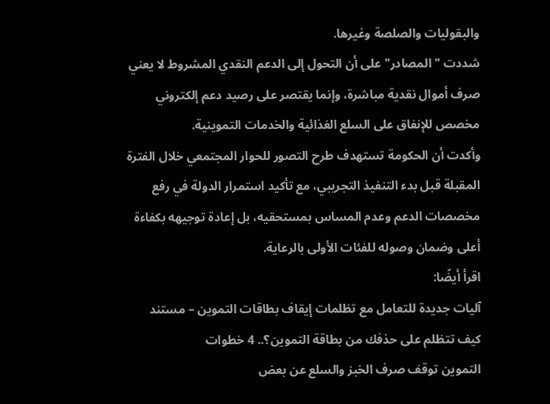والبقوليات والصلصة وغيرها.
شددت "المصادر" على أن التحول إلى الدعم النقدي المشروط لا يعني صرف أموال نقدية مباشرة، وإنما يقتصر على رصيد دعم إلكتروني مخصص للإنفاق على السلع الغذائية والخدمات التموينية.
وأكدت أن الحكومة تستهدف طرح التصور للحوار المجتمعي خلال الفترة المقبلة قبل بدء التنفيذ التجريبي، مع تأكيد استمرار الدولة في رفع مخصصات الدعم وعدم المساس بمستحقيه، بل إعادة توجيهه بكفاءة أعلى وضمان وصوله للفئات الأولى بالرعاية.
اقرأ أيضًا:
آليات جديدة للتعامل مع تظلمات إيقاف بطاقات التموين – مستند
كيف تتظلم على حذفك من بطاقة التموين؟.. 4 خطوات
التموين توقف صرف الخبز والسلع عن بعض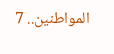المواطنين.. 7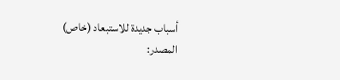أسباب جديدة للاستبعاد (خاص)
المصدر: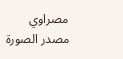مصراوي
مصدر الصورة